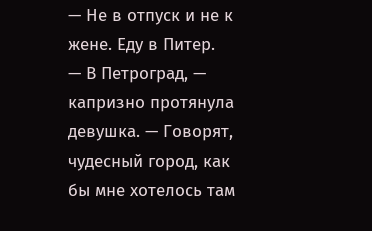— Не в отпуск и не к жене. Еду в Питер.
— В Петроград, — капризно протянула девушка. — Говорят, чудесный город, как бы мне хотелось там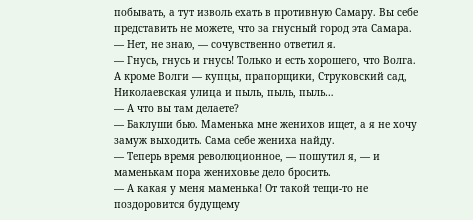побывать, а тут изволь ехать в противную Самару. Вы себе представить не можете, что за гнусный город эта Самара.
— Нет, не знаю, — сочувственно ответил я.
— Гнусь, гнусь и гнусь! Только и есть хорошего, что Волга. А кроме Волги — купцы, прапорщики, Струковский сад, Николаевская улица и пыль, пыль, пыль…
— А что вы там делаете?
— Баклуши бью. Маменька мне женихов ищет, а я не хочу замуж выходить. Сама себе жениха найду.
— Теперь время революционное, — пошутил я, — и маменькам пора жениховье дело бросить.
— А какая у меня маменька! От такой тещи-то не поздоровится будущему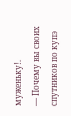муженьку!.
— Почему вы своих спутников по купэ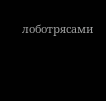лоботрясами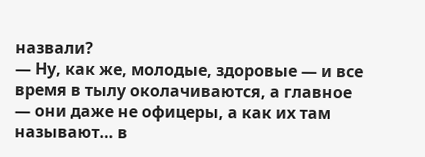назвали?
— Ну, как же, молодые, здоровые — и все время в тылу околачиваются, а главное — они даже не офицеры, а как их там называют… в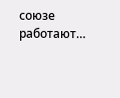союзе работают…